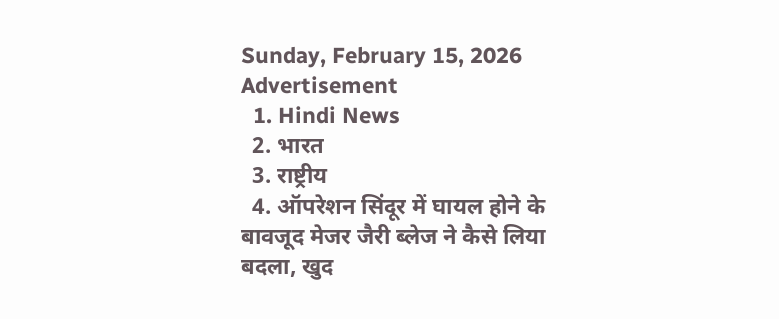Sunday, February 15, 2026
Advertisement
  1. Hindi News
  2. भारत
  3. राष्ट्रीय
  4. ऑपरेशन सिंदूर में घायल होने के बावजूद मेजर जैरी ब्लेज ने कैसे लिया बदला, खुद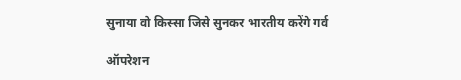सुनाया वो किस्सा जिसे सुनकर भारतीय करेंगे गर्व

ऑपरेशन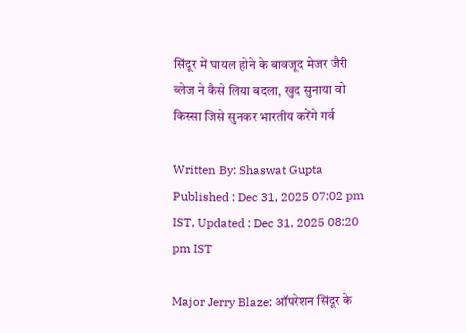सिंदूर में घायल होने के बावजूद मेजर जैरी ब्लेज ने कैसे लिया बदला, खुद सुनाया वो किस्सा जिसे सुनकर भारतीय करेंगे गर्व

Written By: Shaswat Gupta Published : Dec 31, 2025 07:02 pm IST, Updated : Dec 31, 2025 08:20 pm IST

Major Jerry Blaze: ऑपरेशन सिंदूर के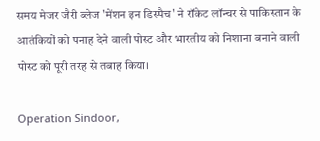समय मेजर जैरी ब्लेज 'मेंशन इन डिस्पैच' ने रॉकेट लॉन्चर से पाकिस्तान के आतंकियों को पनाह देने वाली पोस्ट और भारतीय को निशाना बनाने वाली पोस्ट को पूरी तरह से तबाह किया।

Operation Sindoor,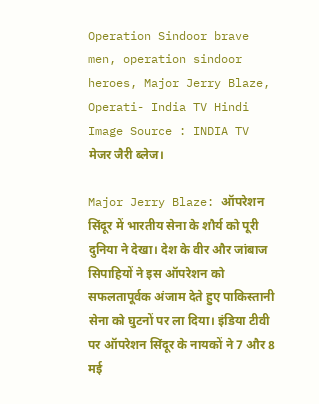Operation Sindoor brave men, operation sindoor heroes, Major Jerry Blaze, Operati- India TV Hindi
Image Source : INDIA TV मेजर जैरी ब्लेज।

Major Jerry Blaze: ऑपरेशन सिंदूर में भारतीय सेना के शौर्य को पूरी दुनिया ने देखा। देश के वीर और जांबाज सिपाहियों ने इस ऑपरेशन को सफलतापूर्वक अंजाम देते हुए पाकिस्तानी सेना को घुटनों पर ला दिया। इंडिया टीवी पर ऑपरेशन सिंदूर के नायकों ने 7 और 8 मई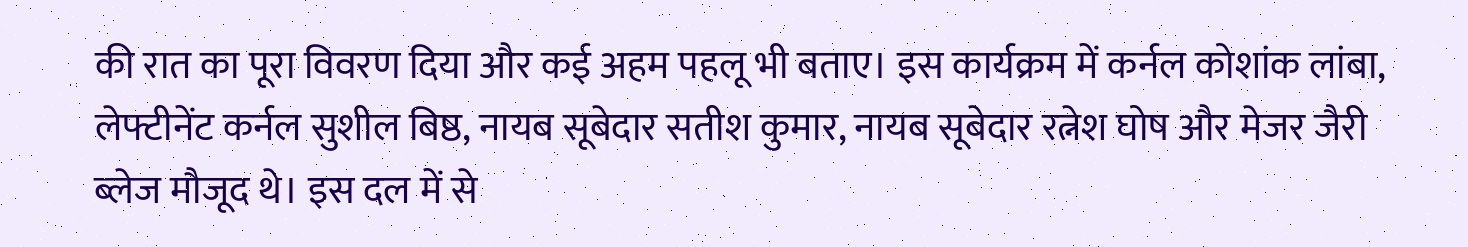की रात का पूरा विवरण दिया और कई अहम पहलू भी बताए। इस कार्यक्रम में कर्नल कोशांक लांबा, लेफ्टीनेंट कर्नल सुशील बिष्ठ, नायब सूबेदार सतीश कुमार, नायब सूबेदार रत्नेश घोष और मेजर जैरी ब्लेज मौजूद थे। इस दल में से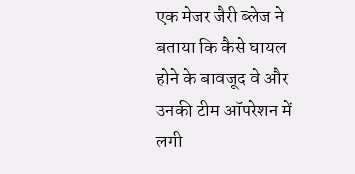एक मेजर जैरी ब्लेज ने बताया कि कैसे घायल होने के बावजूद वे और उनकी टीम ऑपरेशन में लगी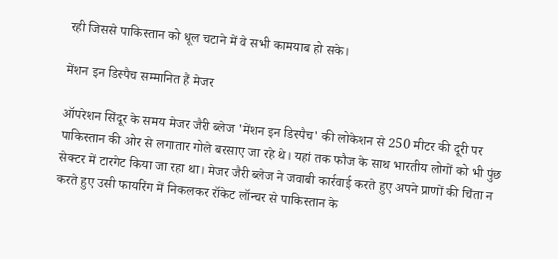रही जिससे पाकिस्तान को धूल चटाने में वे सभी कामयाब हो सके।

मेंशन इन डिस्पैच सम्मानित हैं मेजर

ऑपरेशन सिंदूर के समय मेजर जैरी ब्लेज 'मेंशन इन डिस्पैच' की लोकेशन से 250 मीटर की दूरी पर पाकिस्तान की ओर से लगातार गोले बरसाए जा रहे थे। यहां तक फौज के साथ भारतीय लोगों को भी पुंछ सेक्टर में टारगेट किया जा रहा था। मेजर जैरी ब्लेज ने जवाबी कार्रवाई करते हुए अपने प्राणों की चिंता न करते हुए उसी फायरिंग में निकलकर रॉकेट लॉन्चर से पाकिस्तान के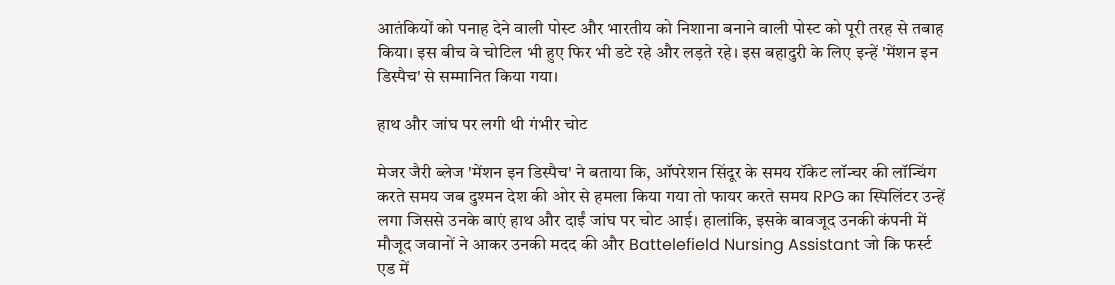आतंकियों को पनाह देने वाली पोस्ट और भारतीय को निशाना बनाने वाली पोस्ट को पूरी तरह से तबाह किया। इस बीच वे चोटिल भी हुए फिर भी डटे रहे और लड़ते रहे। इस बहादुरी के लिए इन्हें 'मेंशन इन डिस्पैच' से सम्मानित किया गया।

हाथ और जांघ पर लगी थी गंभीर चोट

मेजर जैरी ब्लेज 'मेंशन इन डिस्पैच' ने बताया कि, ऑपरेशन सिंदूर के समय रॉकेट लॉन्चर की लॉन्चिंग करते समय जब दुश्मन देश की ओर से हमला किया गया तो फायर करते समय RPG का स्पिलिंटर उन्हें लगा जिससे उनके बाएं हाथ और दाईं जांघ पर चोट आई। हालांकि, इसके बावजूद उनकी कंपनी में मौजूद जवानों ने आकर उनकी मदद की और Battelefield Nursing Assistant जो कि फर्स्ट एड में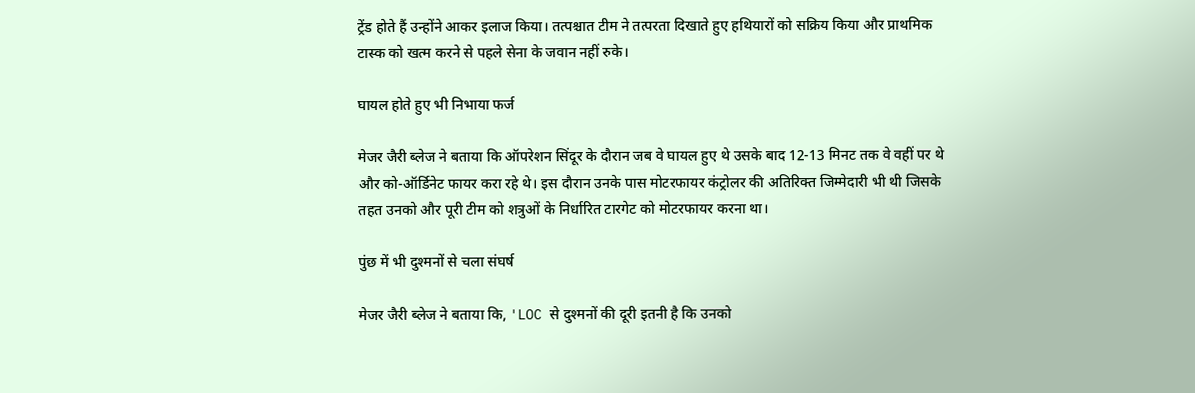ट्रेंड होते हैं उन्होंने आकर इलाज किया। तत्पश्चात टीम ने तत्परता दिखाते हुए हथियारों को सक्रिय किया और प्राथमिक टास्क को खत्म करने से पहले सेना के जवान नहीं रुके।

घायल होते हुए भी निभाया फर्ज

मेजर जैरी ब्लेज ने बताया कि ऑपरेशन सिंदूर के दौरान जब वे घायल हुए थे उसके बाद 12-13 मिनट तक वे वहीं पर थे और को-ऑर्डिनेट फायर करा रहे थे। इस दौरान उनके पास मोटरफायर कंट्रोलर की अतिरिक्त जिम्मेदारी भी थी जिसके तहत उनको और पूरी टीम को शत्रुओं के निर्धारित टारगेट को मोटरफायर करना था।

पुंछ में भी दुश्मनों से चला संघर्ष

मेजर जैरी ब्लेज ने बताया कि, 'LOC से दुश्मनों की दूरी इतनी है कि उनको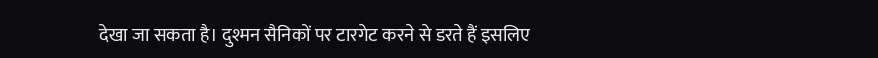देखा जा सकता है। दुश्मन सैनिकों पर टारगेट करने से डरते हैं इसलिए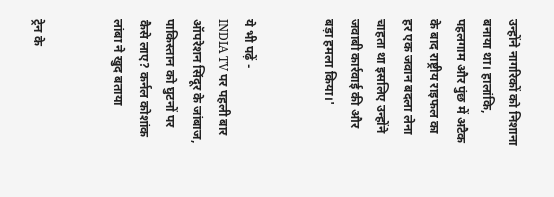उन्होंने नागरिकों को निशाना बनाया था। हालांकि, पहलगाम और पुंछ में अटैक के बाद राष्ट्रीय राइफल का हर एक जवान बदला लेना चाहता था इसलिए उन्होंने जवाबी कार्रवाई की और बड़ा हमला किया।'


ये भी पढ़ें -
INDIA TV पर पहली बार ऑपरेशन सिंदूर के जांबाज, पाकिस्तान को घुटनों पर कैसे लाए? कर्नल कोशांक लांबा ने खुद बताया


ट्रेन के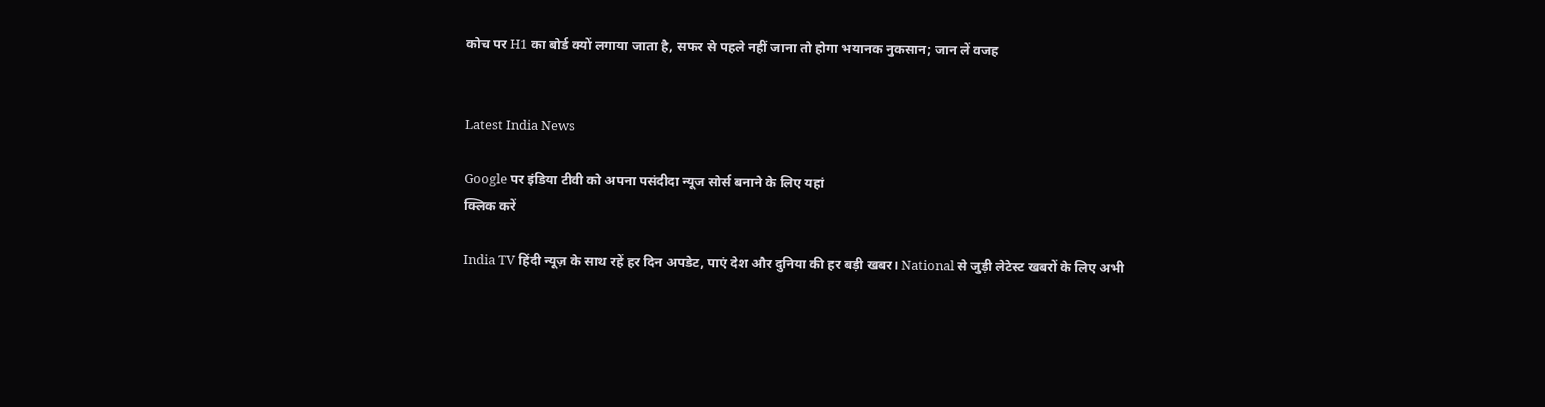कोच पर H1 का बोर्ड क्यों लगाया जाता है, सफर से पहले नहीं जाना तो होगा भयानक नुकसान; जान लें वजह


Latest India News

Google पर इंडिया टीवी को अपना पसंदीदा न्यूज सोर्स बनाने के लिए यहां
क्लिक करें

India TV हिंदी न्यूज़ के साथ रहें हर दिन अपडेट, पाएं देश और दुनिया की हर बड़ी खबर। National से जुड़ी लेटेस्ट खबरों के लिए अभी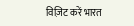विज़िट करें भारत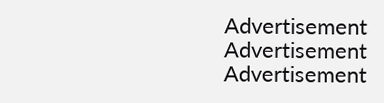Advertisement
Advertisement
Advertisement